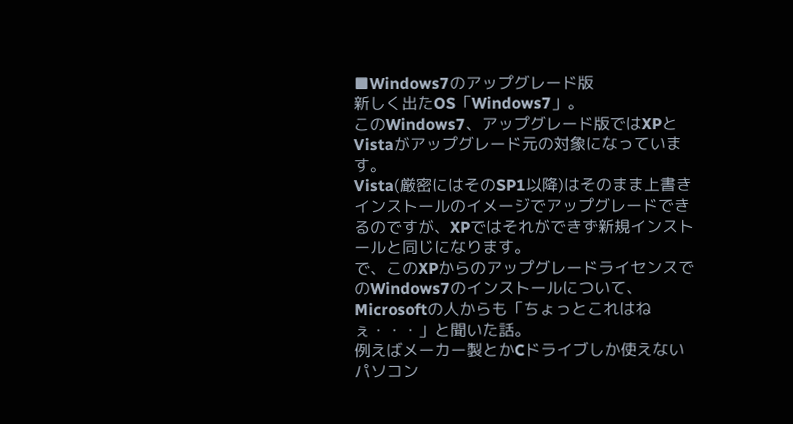■Windows7のアップグレード版
新しく出たOS「Windows7」。
このWindows7、アップグレード版ではXPとVistaがアップグレード元の対象になっています。
Vista(厳密にはそのSP1以降)はそのまま上書きインストールのイメージでアップグレードできるのですが、XPではそれができず新規インストールと同じになります。
で、このXPからのアップグレードライセンスでのWindows7のインストールについて、Microsoftの人からも「ちょっとこれはねぇ・・・」と聞いた話。
例えばメーカー製とかCドライブしか使えないパソコン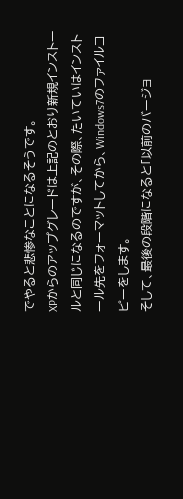でやると悲惨なことになるそうです。
XPからのアップグレードは上記のとおり新規インストールと同じになるのですが、その際、たいていはインストール先をフォーマットしてから、Windows7のファイルコピーをします。
そして、最後の段階になると「以前のバージョ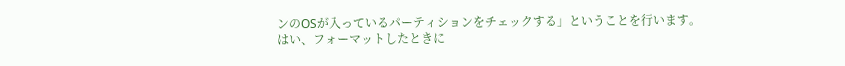ンのOSが入っているパーティションをチェックする」ということを行います。
はい、フォーマットしたときに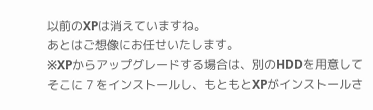以前のXPは消えていますね。
あとはご想像にお任せいたします。
※XPからアップグレードする場合は、別のHDDを用意してそこに 7 をインストールし、もともとXPがインストールさ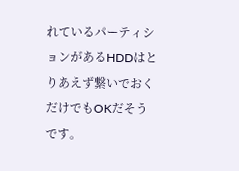れているパーティションがあるHDDはとりあえず繋いでおくだけでもOKだそうです。